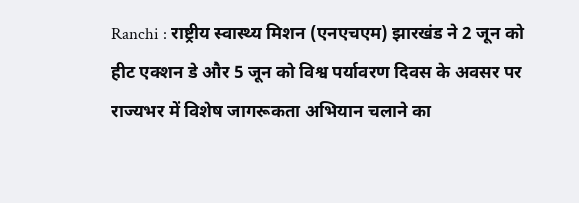Ranchi : राष्ट्रीय स्वास्थ्य मिशन (एनएचएम) झारखंड ने 2 जून को हीट एक्शन डे और 5 जून को विश्व पर्यावरण दिवस के अवसर पर राज्यभर में विशेष जागरूकता अभियान चलाने का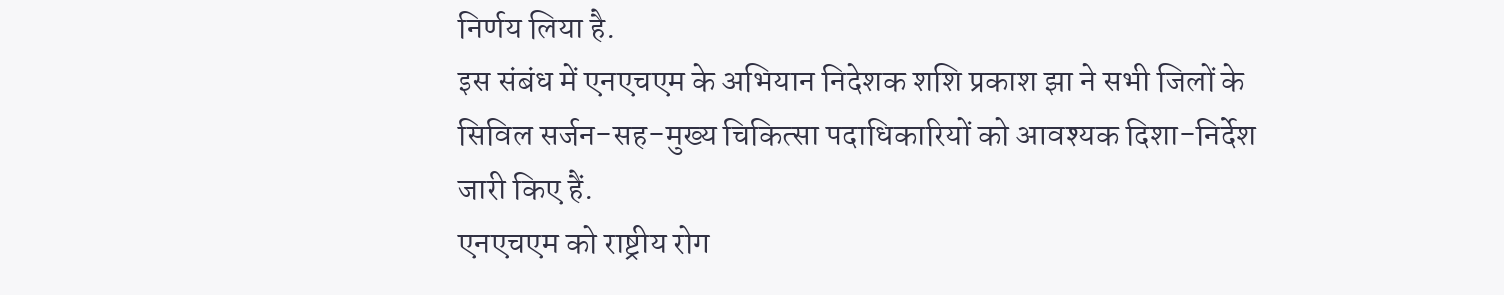निर्णय लिया है.
इस संबंध में एनएचएम के अभियान निदेशक शशि प्रकाश झा ने सभी जिलों के सिविल सर्जन-सह-मुख्य चिकित्सा पदाधिकारियों को आवश्यक दिशा-निर्देश जारी किए हैं.
एनएचएम को राष्ट्रीय रोग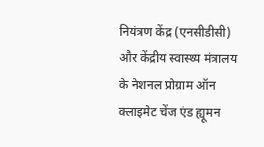नियंत्रण केंद्र (एनसीडीसी) और केंद्रीय स्वास्थ्य मंत्रालय के नेशनल प्रोग्राम ऑन क्लाइमेट चेंज एंड ह्यूमन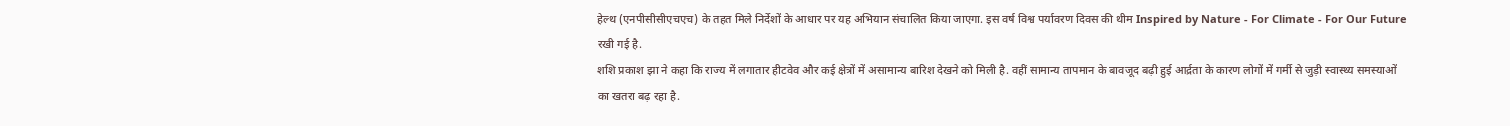हेल्थ (एनपीसीसीएचएच) के तहत मिले निर्देशों के आधार पर यह अभियान संचालित किया जाएगा. इस वर्ष विश्व पर्यावरण दिवस की थीम Inspired by Nature - For Climate - For Our Future रखी गई है.
शशि प्रकाश झा ने कहा कि राज्य में लगातार हीटवेव और कई क्षेत्रों में असामान्य बारिश देखने को मिली है. वहीं सामान्य तापमान के बावजूद बढ़ी हुई आर्द्रता के कारण लोगों में गर्मी से जुड़ी स्वास्थ्य समस्याओं का खतरा बढ़ रहा है.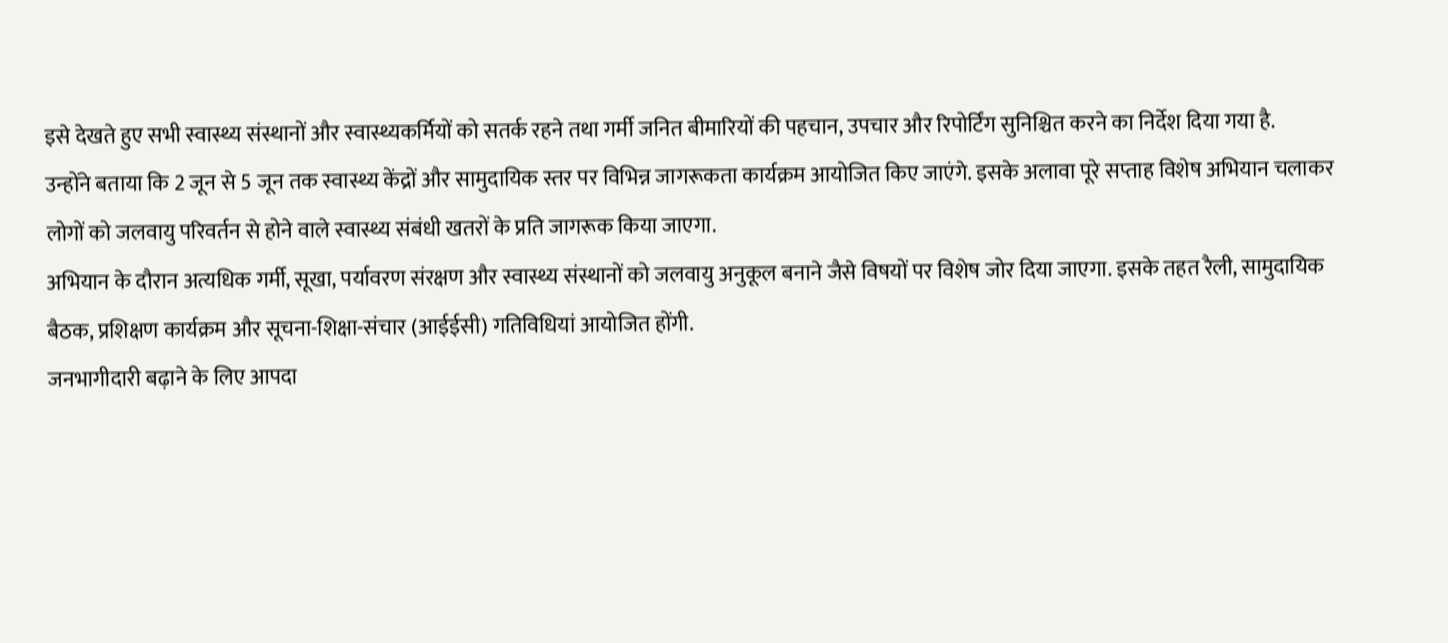इसे देखते हुए सभी स्वास्थ्य संस्थानों और स्वास्थ्यकर्मियों को सतर्क रहने तथा गर्मी जनित बीमारियों की पहचान, उपचार और रिपोर्टिंग सुनिश्चित करने का निर्देश दिया गया है.
उन्होंने बताया कि 2 जून से 5 जून तक स्वास्थ्य केंद्रों और सामुदायिक स्तर पर विभिन्न जागरूकता कार्यक्रम आयोजित किए जाएंगे. इसके अलावा पूरे सप्ताह विशेष अभियान चलाकर लोगों को जलवायु परिवर्तन से होने वाले स्वास्थ्य संबंधी खतरों के प्रति जागरूक किया जाएगा.
अभियान के दौरान अत्यधिक गर्मी, सूखा, पर्यावरण संरक्षण और स्वास्थ्य संस्थानों को जलवायु अनुकूल बनाने जैसे विषयों पर विशेष जोर दिया जाएगा. इसके तहत रैली, सामुदायिक बैठक, प्रशिक्षण कार्यक्रम और सूचना-शिक्षा-संचार (आईईसी) गतिविधियां आयोजित होंगी.
जनभागीदारी बढ़ाने के लिए आपदा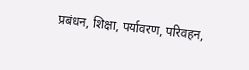प्रबंधन, शिक्षा, पर्यावरण, परिवहन,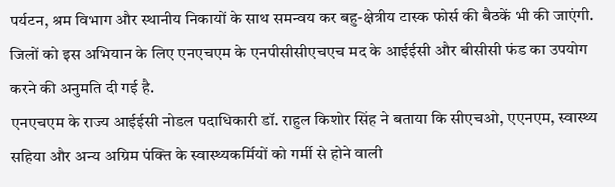पर्यटन, श्रम विभाग और स्थानीय निकायों के साथ समन्वय कर बहु-क्षेत्रीय टास्क फोर्स की बैठकें भी की जाएंगी. जिलों को इस अभियान के लिए एनएचएम के एनपीसीसीएचएच मद के आईईसी और बीसीसी फंड का उपयोग करने की अनुमति दी गई है.
एनएचएम के राज्य आईईसी नोडल पदाधिकारी डॉ. राहुल किशोर सिंह ने बताया कि सीएचओ, एएनएम, स्वास्थ्य सहिया और अन्य अग्रिम पंक्ति के स्वास्थ्यकर्मियों को गर्मी से होने वाली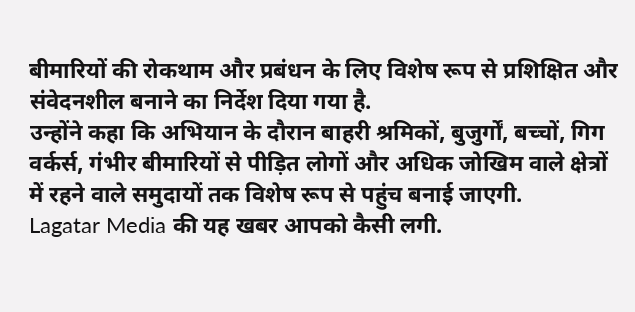बीमारियों की रोकथाम और प्रबंधन के लिए विशेष रूप से प्रशिक्षित और संवेदनशील बनाने का निर्देश दिया गया है.
उन्होंने कहा कि अभियान के दौरान बाहरी श्रमिकों, बुजुर्गों, बच्चों, गिग वर्कर्स, गंभीर बीमारियों से पीड़ित लोगों और अधिक जोखिम वाले क्षेत्रों में रहने वाले समुदायों तक विशेष रूप से पहुंच बनाई जाएगी.
Lagatar Media की यह खबर आपको कैसी लगी.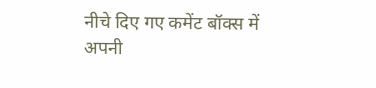नीचे दिए गए कमेंट बॉक्स में अपनी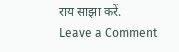राय साझा करें.
Leave a Comment